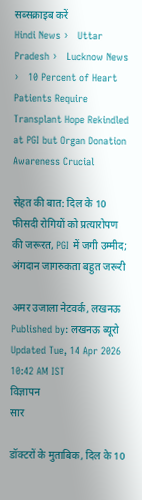सब्सक्राइब करें
Hindi News ›   Uttar Pradesh ›   Lucknow News ›   10 Percent of Heart Patients Require Transplant Hope Rekindled at PGI but Organ Donation Awareness Crucial

सेहत की बात: दिल के 10 फीसदी रोगियों को प्रत्यारोपण की जरूरत, PGI में जगी उम्मीद; अंगदान जागरुकता बहुत जरूरी

अमर उजाला नेटवर्क, लखनऊ Published by: लखनऊ ब्यूरो Updated Tue, 14 Apr 2026 10:42 AM IST
विज्ञापन
सार

डॉक्टरों के मुताबिक, दिल के 10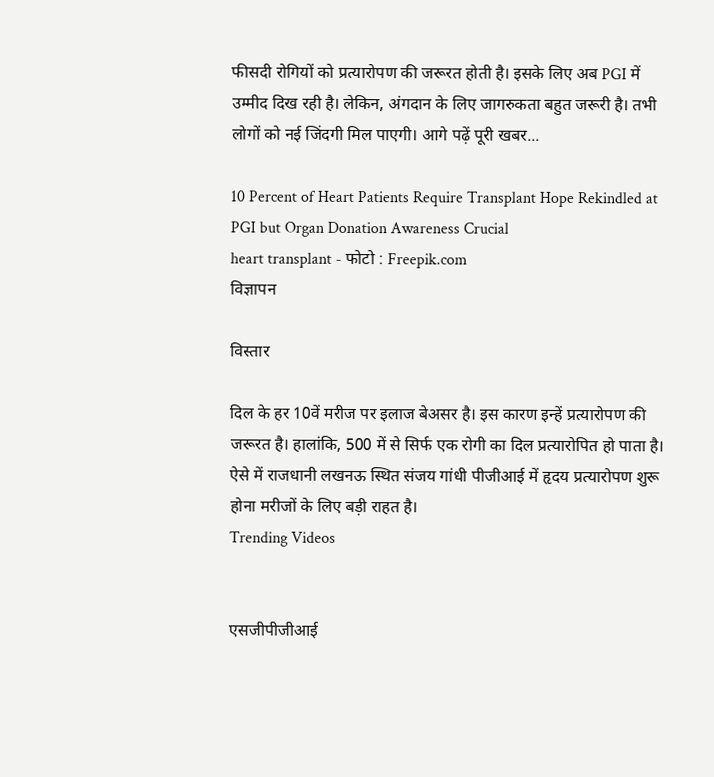फीसदी रोगियों को प्रत्यारोपण की जरूरत होती है। इसके लिए अब PGI में उम्मीद दिख रही है। लेकिन, अंगदान के लिए जागरुकता बहुत जरूरी है। तभी लोगों को नई जिंदगी मिल पाएगी। आगे पढ़ें पूरी खबर...

10 Percent of Heart Patients Require Transplant Hope Rekindled at PGI but Organ Donation Awareness Crucial
heart transplant - फोटो : Freepik.com
विज्ञापन

विस्तार

दिल के हर 10वें मरीज पर इलाज बेअसर है। इस कारण इन्हें प्रत्यारोपण की जरूरत है। हालांकि, 500 में से सिर्फ एक रोगी का दिल प्रत्यारोपित हो पाता है। ऐसे में राजधानी लखनऊ स्थित संजय गांधी पीजीआई में हृदय प्रत्यारोपण शुरू होना मरीजों के लिए बड़ी राहत है।
Trending Videos


एसजीपीजीआई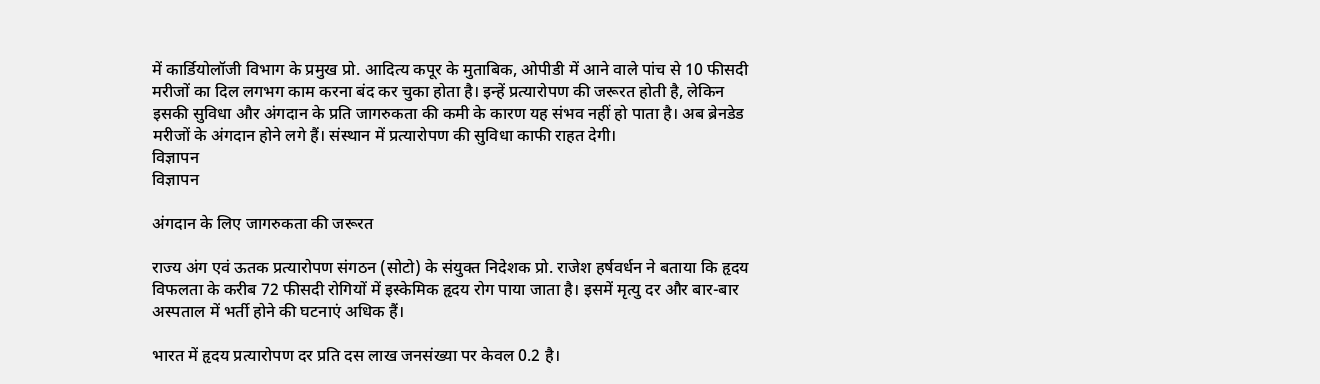में कार्डियोलॉजी विभाग के प्रमुख प्रो. आदित्य कपूर के मुताबिक, ओपीडी में आने वाले पांच से 10 फीसदी मरीजों का दिल लगभग काम करना बंद कर चुका होता है। इन्हें प्रत्यारोपण की जरूरत होती है, लेकिन इसकी सुविधा और अंगदान के प्रति जागरुकता की कमी के कारण यह संभव नहीं हो पाता है। अब ब्रेनडेड मरीजों के अंगदान होने लगे हैं। संस्थान में प्रत्यारोपण की सुविधा काफी राहत देगी।
विज्ञापन
विज्ञापन

अंगदान के लिए जागरुकता की जरूरत

राज्य अंग एवं ऊतक प्रत्यारोपण संगठन (सोटो) के संयुक्त निदेशक प्रो. राजेश हर्षवर्धन ने बताया कि हृदय विफलता के करीब 72 फीसदी रोगियों में इस्केमिक हृदय रोग पाया जाता है। इसमें मृत्यु दर और बार-बार अस्पताल में भर्ती होने की घटनाएं अधिक हैं।

भारत में हृदय प्रत्यारोपण दर प्रति दस लाख जनसंख्या पर केवल 0.2 है।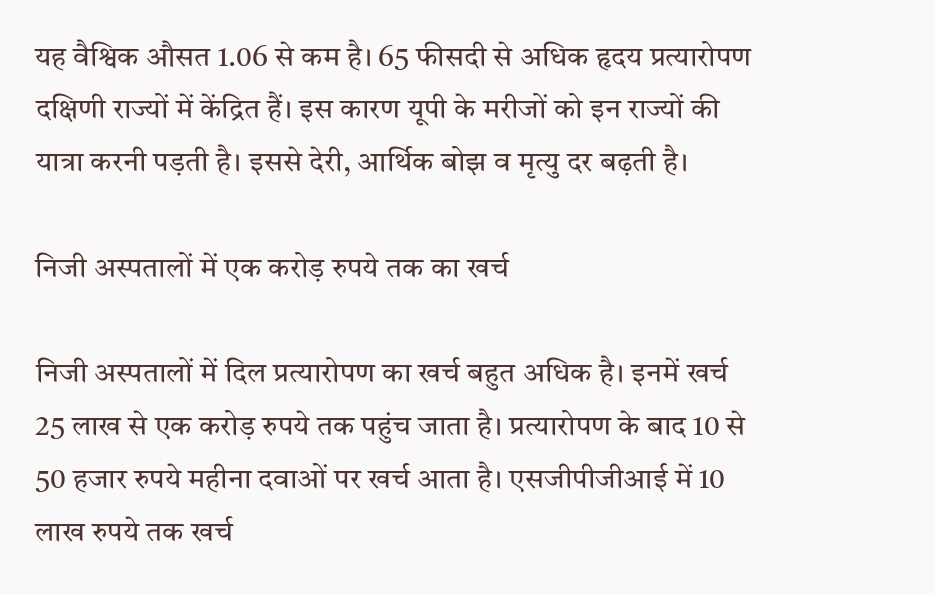यह वैश्विक औसत 1.06 से कम है। 65 फीसदी से अधिक हृदय प्रत्यारोपण दक्षिणी राज्यों में केंद्रित हैं। इस कारण यूपी के मरीजों को इन राज्यों की यात्रा करनी पड़ती है। इससे देरी, आर्थिक बोझ व मृत्यु दर बढ़ती है।

निजी अस्पतालों में एक करोड़ रुपये तक का खर्च

निजी अस्पतालों में दिल प्रत्यारोपण का खर्च बहुत अधिक है। इनमें खर्च 25 लाख से एक करोड़ रुपये तक पहुंच जाता है। प्रत्यारोपण के बाद 10 से 50 हजार रुपये महीना दवाओं पर खर्च आता है। एसजीपीजीआई में 10 लाख रुपये तक खर्च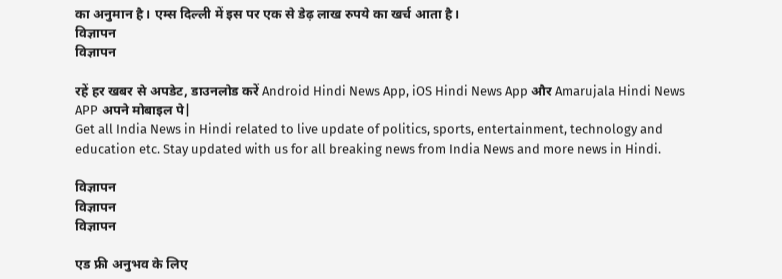का अनुमान है। एम्स दिल्ली में इस पर एक से डेढ़ लाख रुपये का खर्च आता है।
विज्ञापन
विज्ञापन

रहें हर खबर से अपडेट, डाउनलोड करें Android Hindi News App, iOS Hindi News App और Amarujala Hindi News APP अपने मोबाइल पे|
Get all India News in Hindi related to live update of politics, sports, entertainment, technology and education etc. Stay updated with us for all breaking news from India News and more news in Hindi.

विज्ञापन
विज्ञापन
विज्ञापन

एड फ्री अनुभव के लिए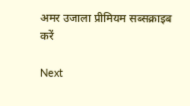अमर उजाला प्रीमियम सब्सक्राइब करें

Next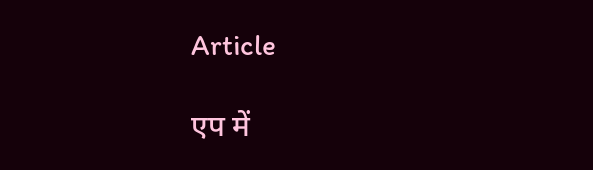Article

एप में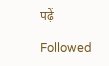पढ़ें

Followed